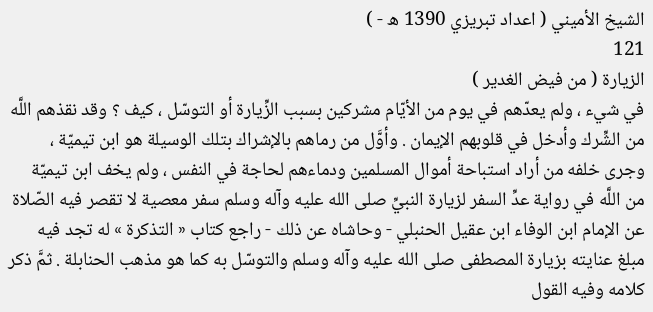الشيخ الأميني ( اعداد تبريزي 1390 ه - )
121
الزيارة ( من فيض الغدير )
في شيء ، ولم يعدّهم في يوم من الأيّام مشركين بسبب الزِّيارة أو التوسّل ، كيف ؟ وقد نقذهم اللَّه من الشِّرك وأدخل في قلوبهم الإيمان . وأوَّل من رماهم بالإشراك بتلك الوسيلة هو ابن تيميّة ، وجرى خلفه من أراد استباحة أموال المسلمين ودماءهم لحاجة في النفس ، ولم يخف ابن تيميّة من اللَّه في رواية عدِّ السفر لزيارة النبيِّ صلى الله عليه وآله وسلم سفر معصية لا تقصر فيه الصّلاة عن الإمام ابن الوفاء ابن عقيل الحنبلي - وحاشاه عن ذلك - راجع كتاب « التذكرة » له تجد فيه مبلغ عنايته بزيارة المصطفى صلى الله عليه وآله وسلم والتوسّل به كما هو مذهب الحنابلة . ثمَّ ذكر كلامه وفيه القول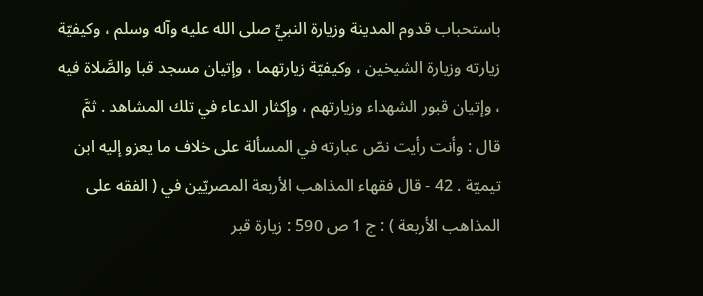باستحباب قدوم المدينة وزيارة النبيِّ صلى الله عليه وآله وسلم ، وكيفيّة زيارته وزيارة الشيخين ، وكيفيّة زيارتهما ، وإتيان مسجد قبا والصَّلاة فيه ، وإتيان قبور الشهداء وزيارتهم ، وإكثار الدعاء في تلك المشاهد . ثمَّ قال : وأنت رأيت نصّ عبارته في المسألة على خلاف ما يعزو إليه ابن تيميّة . 42 - قال فقهاء المذاهب الأربعة المصريّين في ( الفقه على المذاهب الأربعة ) : ج 1 ص 590 : زيارة قبر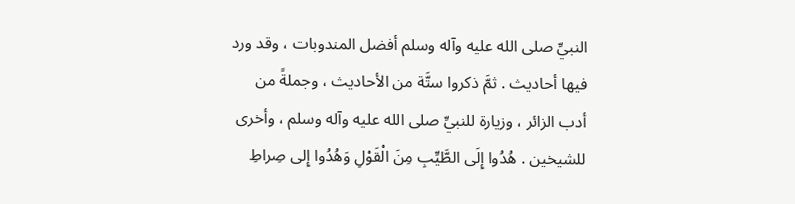النبيِّ صلى الله عليه وآله وسلم أفضل المندوبات ، وقد ورد فيها أحاديث . ثمَّ ذكروا ستَّة من الأحاديث ، وجملةً من أدب الزائر ، وزيارة للنبيِّ صلى الله عليه وآله وسلم ، وأخرى للشيخين . هُدُوا إِلَى الطَّيِّبِ مِنَ الْقَوْلِ وَهُدُوا إِلى صِراطِ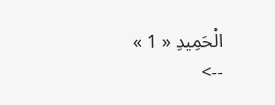الْحَمِيدِ « 1 »
-->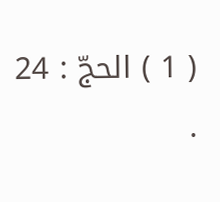( 1 ) الحجّ : 24 .